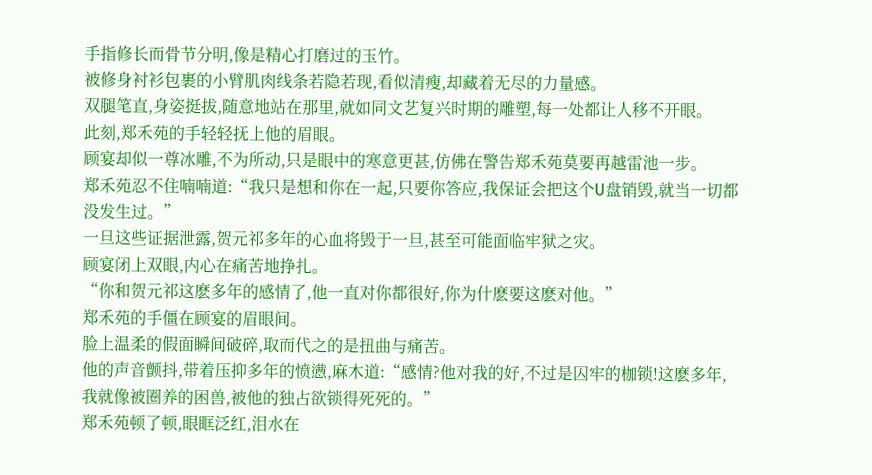手指修长而骨节分明,像是精心打磨过的玉竹。
被修身衬衫包裹的小臂肌肉线条若隐若现,看似清瘦,却藏着无尽的力量感。
双腿笔直,身姿挺拔,随意地站在那里,就如同文艺复兴时期的雕塑,每一处都让人移不开眼。
此刻,郑禾苑的手轻轻抚上他的眉眼。
顾宴却似一尊冰雕,不为所动,只是眼中的寒意更甚,仿佛在警告郑禾苑莫要再越雷池一步。
郑禾苑忍不住喃喃道:“我只是想和你在一起,只要你答应,我保证会把这个U盘销毁,就当一切都没发生过。”
一旦这些证据泄露,贺元祁多年的心血将毁于一旦,甚至可能面临牢狱之灾。
顾宴闭上双眼,内心在痛苦地挣扎。
“你和贺元祁这麽多年的感情了,他一直对你都很好,你为什麽要这麽对他。”
郑禾苑的手僵在顾宴的眉眼间。
脸上温柔的假面瞬间破碎,取而代之的是扭曲与痛苦。
他的声音颤抖,带着压抑多年的愤懑,麻木道:“感情?他对我的好,不过是囚牢的枷锁!这麽多年,我就像被圈养的困兽,被他的独占欲锁得死死的。”
郑禾苑顿了顿,眼眶泛红,泪水在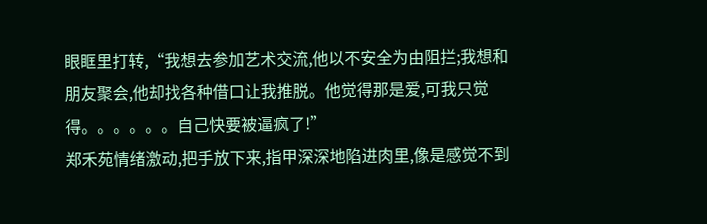眼眶里打转,“我想去参加艺术交流,他以不安全为由阻拦;我想和朋友聚会,他却找各种借口让我推脱。他觉得那是爱,可我只觉得。。。。。。自己快要被逼疯了!”
郑禾苑情绪激动,把手放下来,指甲深深地陷进肉里,像是感觉不到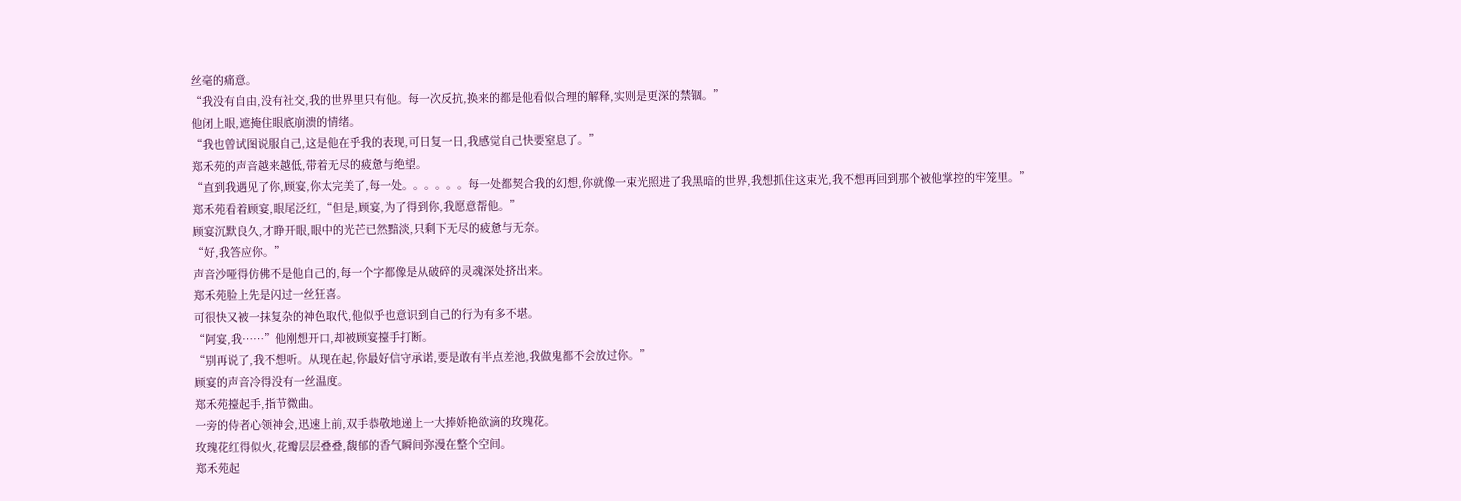丝毫的痛意。
“我没有自由,没有社交,我的世界里只有他。每一次反抗,换来的都是他看似合理的解释,实则是更深的禁锢。”
他闭上眼,遮掩住眼底崩溃的情绪。
“我也曾试图说服自己,这是他在乎我的表现,可日复一日,我感觉自己快要窒息了。”
郑禾苑的声音越来越低,带着无尽的疲惫与绝望。
“直到我遇见了你,顾宴,你太完美了,每一处。。。。。。每一处都契合我的幻想,你就像一束光照进了我黑暗的世界,我想抓住这束光,我不想再回到那个被他掌控的牢笼里。”
郑禾苑看着顾宴,眼尾泛红,“但是,顾宴,为了得到你,我愿意帮他。”
顾宴沉默良久,才睁开眼,眼中的光芒已然黯淡,只剩下无尽的疲惫与无奈。
“好,我答应你。”
声音沙哑得仿佛不是他自己的,每一个字都像是从破碎的灵魂深处挤出来。
郑禾苑脸上先是闪过一丝狂喜。
可很快又被一抹复杂的神色取代,他似乎也意识到自己的行为有多不堪。
“阿宴,我……”他刚想开口,却被顾宴擡手打断。
“别再说了,我不想听。从现在起,你最好信守承诺,要是敢有半点差池,我做鬼都不会放过你。”
顾宴的声音冷得没有一丝温度。
郑禾苑擡起手,指节微曲。
一旁的侍者心领神会,迅速上前,双手恭敬地递上一大捧娇艳欲滴的玫瑰花。
玫瑰花红得似火,花瓣层层叠叠,馥郁的香气瞬间弥漫在整个空间。
郑禾苑起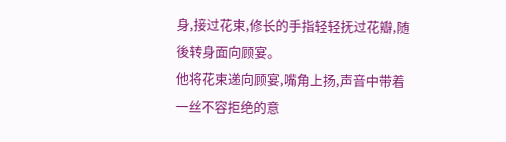身,接过花束,修长的手指轻轻抚过花瓣,随後转身面向顾宴。
他将花束递向顾宴,嘴角上扬,声音中带着一丝不容拒绝的意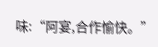味:“阿宴,合作愉快。”